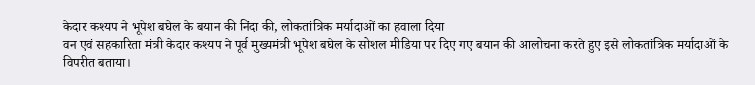केदार कश्यप ने भूपेश बघेल के बयान की निंदा की, लोकतांत्रिक मर्यादाओं का हवाला दिया
वन एवं सहकारिता मंत्री केदार कश्यप ने पूर्व मुख्यमंत्री भूपेश बघेल के सोशल मीडिया पर दिए गए बयान की आलोचना करते हुए इसे लोकतांत्रिक मर्यादाओं के विपरीत बताया।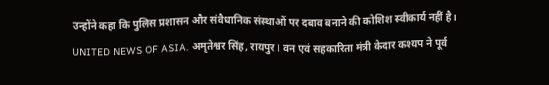उन्होंने कहा कि पुलिस प्रशासन और संवैधानिक संस्थाओं पर दबाव बनाने की कोशिश स्वीकार्य नहीं है।
UNITED NEWS OF ASIA. अमृतेश्वर सिंह, रायपुर l वन एवं सहकारिता मंत्री केदार कश्यप ने पूर्व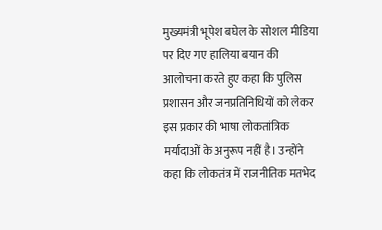मुख्यमंत्री भूपेश बघेल के सोशल मीडिया पर दिए गए हालिया बयान की आलोचना करते हुए कहा कि पुलिस प्रशासन और जनप्रतिनिधियों को लेकर इस प्रकार की भाषा लोकतांत्रिक मर्यादाओं के अनुरूप नहीं है। उन्होंने कहा कि लोकतंत्र में राजनीतिक मतभेद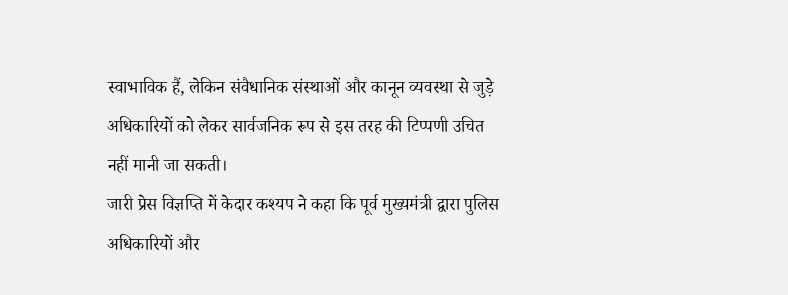स्वाभाविक हैं, लेकिन संवैधानिक संस्थाओं और कानून व्यवस्था से जुड़े अधिकारियों को लेकर सार्वजनिक रूप से इस तरह की टिप्पणी उचित नहीं मानी जा सकती।
जारी प्रेस विज्ञप्ति में केदार कश्यप ने कहा कि पूर्व मुख्यमंत्री द्वारा पुलिस अधिकारियों और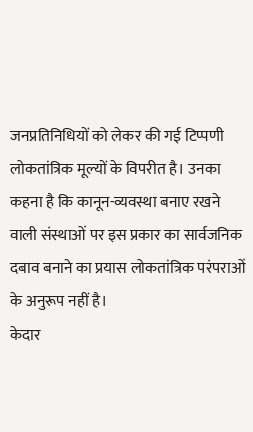जनप्रतिनिधियों को लेकर की गई टिप्पणी लोकतांत्रिक मूल्यों के विपरीत है। उनका कहना है कि कानून-व्यवस्था बनाए रखने वाली संस्थाओं पर इस प्रकार का सार्वजनिक दबाव बनाने का प्रयास लोकतांत्रिक परंपराओं के अनुरूप नहीं है।
केदार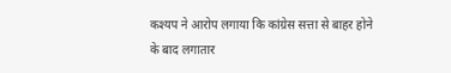कश्यप ने आरोप लगाया कि कांग्रेस सत्ता से बाहर होने के बाद लगातार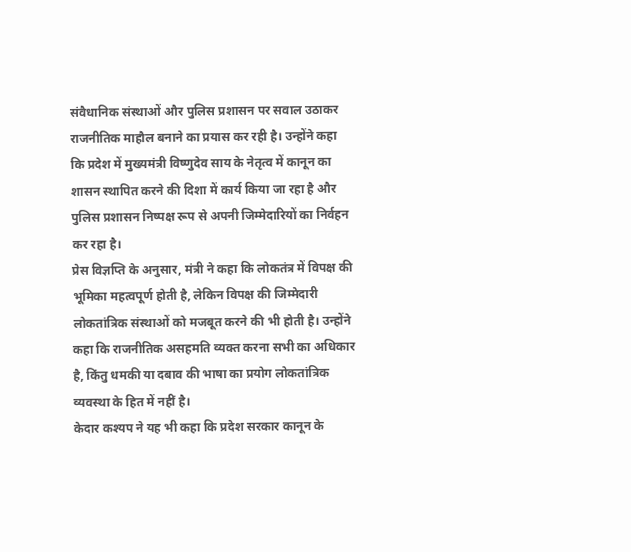संवैधानिक संस्थाओं और पुलिस प्रशासन पर सवाल उठाकर राजनीतिक माहौल बनाने का प्रयास कर रही है। उन्होंने कहा कि प्रदेश में मुख्यमंत्री विष्णुदेव साय के नेतृत्व में कानून का शासन स्थापित करने की दिशा में कार्य किया जा रहा है और पुलिस प्रशासन निष्पक्ष रूप से अपनी जिम्मेदारियों का निर्वहन कर रहा है।
प्रेस विज्ञप्ति के अनुसार, मंत्री ने कहा कि लोकतंत्र में विपक्ष की भूमिका महत्वपूर्ण होती है, लेकिन विपक्ष की जिम्मेदारी लोकतांत्रिक संस्थाओं को मजबूत करने की भी होती है। उन्होंने कहा कि राजनीतिक असहमति व्यक्त करना सभी का अधिकार है, किंतु धमकी या दबाव की भाषा का प्रयोग लोकतांत्रिक व्यवस्था के हित में नहीं है।
केदार कश्यप ने यह भी कहा कि प्रदेश सरकार कानून के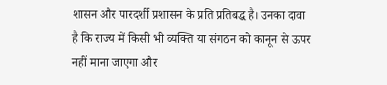शासन और पारदर्शी प्रशासन के प्रति प्रतिबद्ध है। उनका दावा है कि राज्य में किसी भी व्यक्ति या संगठन को कानून से ऊपर नहीं माना जाएगा और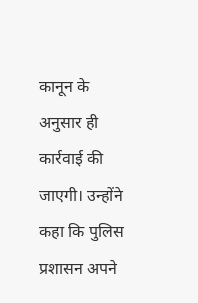कानून के अनुसार ही कार्रवाई की जाएगी। उन्होंने कहा कि पुलिस प्रशासन अपने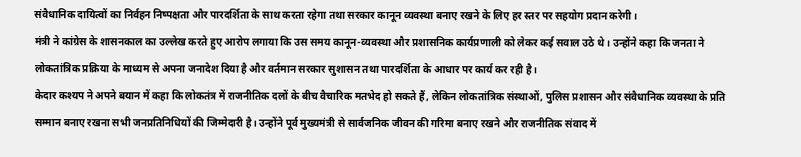संवैधानिक दायित्वों का निर्वहन निष्पक्षता और पारदर्शिता के साथ करता रहेगा तथा सरकार कानून व्यवस्था बनाए रखने के लिए हर स्तर पर सहयोग प्रदान करेगी।
मंत्री ने कांग्रेस के शासनकाल का उल्लेख करते हुए आरोप लगाया कि उस समय कानून-व्यवस्था और प्रशासनिक कार्यप्रणाली को लेकर कई सवाल उठे थे। उन्होंने कहा कि जनता ने लोकतांत्रिक प्रक्रिया के माध्यम से अपना जनादेश दिया है और वर्तमान सरकार सुशासन तथा पारदर्शिता के आधार पर कार्य कर रही है।
केदार कश्यप ने अपने बयान में कहा कि लोकतंत्र में राजनीतिक दलों के बीच वैचारिक मतभेद हो सकते हैं, लेकिन लोकतांत्रिक संस्थाओं, पुलिस प्रशासन और संवैधानिक व्यवस्था के प्रति सम्मान बनाए रखना सभी जनप्रतिनिधियों की जिम्मेदारी है। उन्होंने पूर्व मुख्यमंत्री से सार्वजनिक जीवन की गरिमा बनाए रखने और राजनीतिक संवाद में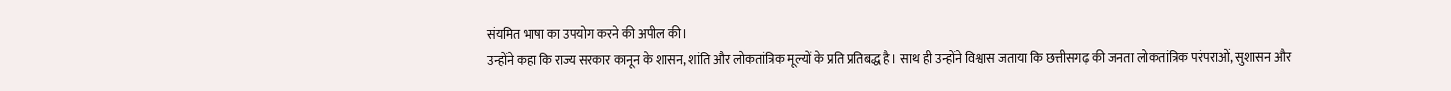संयमित भाषा का उपयोग करने की अपील की।
उन्होंने कहा कि राज्य सरकार कानून के शासन, शांति और लोकतांत्रिक मूल्यों के प्रति प्रतिबद्ध है। साथ ही उन्होंने विश्वास जताया कि छत्तीसगढ़ की जनता लोकतांत्रिक परंपराओं, सुशासन और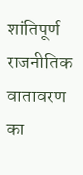शांतिपूर्ण राजनीतिक वातावरण का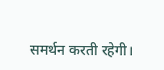समर्थन करती रहेगी।